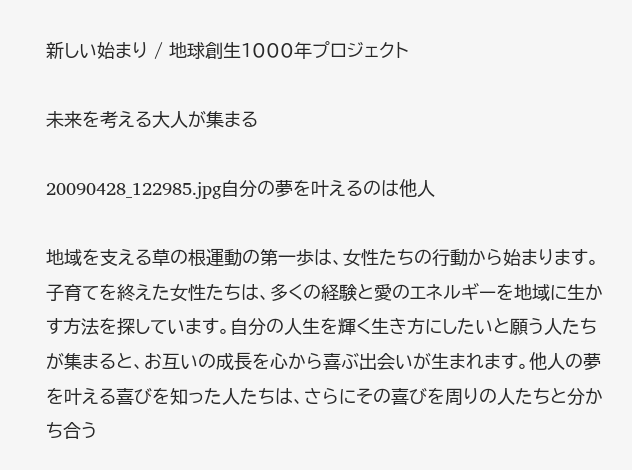新しい始まり / 地球創生1000年プロジェクト

未来を考える大人が集まる

20090428_122985.jpg自分の夢を叶えるのは他人

地域を支える草の根運動の第一歩は、女性たちの行動から始まります。子育てを終えた女性たちは、多くの経験と愛のエネルギーを地域に生かす方法を探しています。自分の人生を輝く生き方にしたいと願う人たちが集まると、お互いの成長を心から喜ぶ出会いが生まれます。他人の夢を叶える喜びを知った人たちは、さらにその喜びを周りの人たちと分かち合う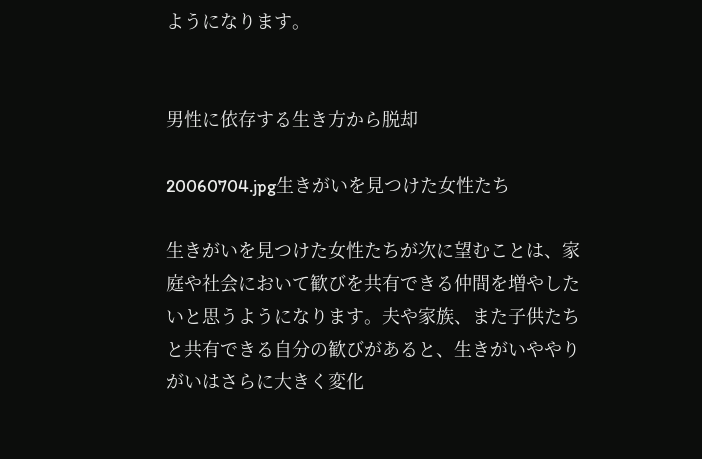ようになります。


男性に依存する生き方から脱却

20060704.jpg生きがいを見つけた女性たち

生きがいを見つけた女性たちが次に望むことは、家庭や社会において歓びを共有できる仲間を増やしたいと思うようになります。夫や家族、また子供たちと共有できる自分の歓びがあると、生きがいややりがいはさらに大きく変化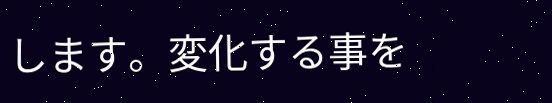します。変化する事を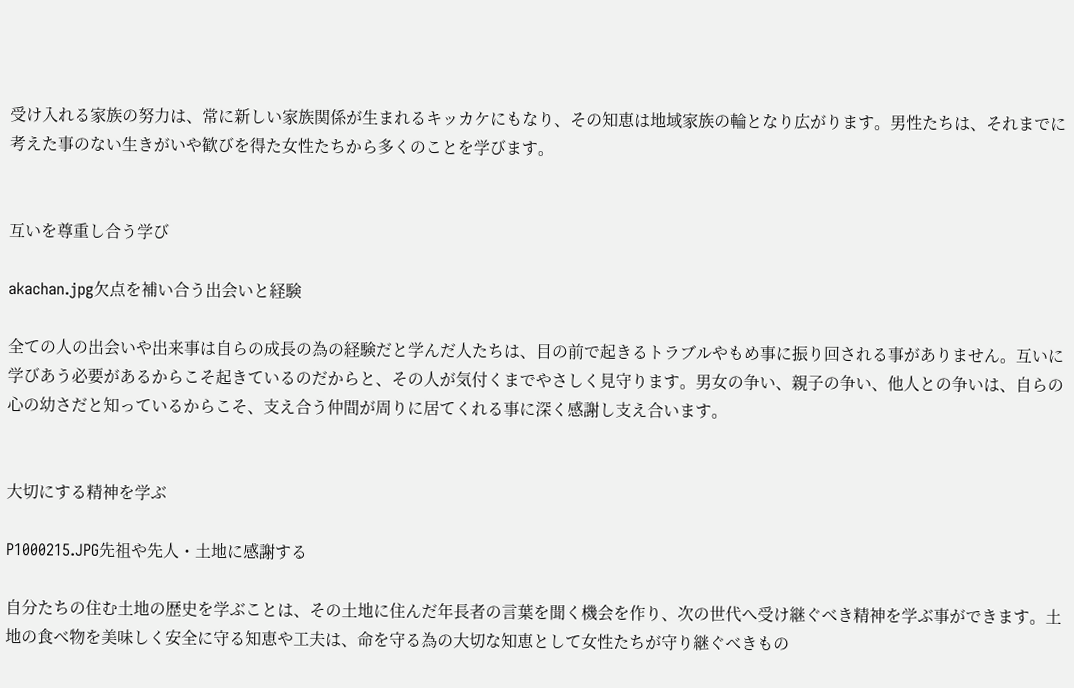受け入れる家族の努力は、常に新しい家族関係が生まれるキッカケにもなり、その知恵は地域家族の輪となり広がります。男性たちは、それまでに考えた事のない生きがいや歓びを得た女性たちから多くのことを学びます。


互いを尊重し合う学び

akachan.jpg欠点を補い合う出会いと経験

全ての人の出会いや出来事は自らの成長の為の経験だと学んだ人たちは、目の前で起きるトラブルやもめ事に振り回される事がありません。互いに学びあう必要があるからこそ起きているのだからと、その人が気付くまでやさしく見守ります。男女の争い、親子の争い、他人との争いは、自らの心の幼さだと知っているからこそ、支え合う仲間が周りに居てくれる事に深く感謝し支え合います。


大切にする精神を学ぶ

P1000215.JPG先祖や先人・土地に感謝する

自分たちの住む土地の歴史を学ぶことは、その土地に住んだ年長者の言葉を聞く機会を作り、次の世代へ受け継ぐべき精神を学ぶ事ができます。土地の食べ物を美味しく安全に守る知恵や工夫は、命を守る為の大切な知恵として女性たちが守り継ぐべきもの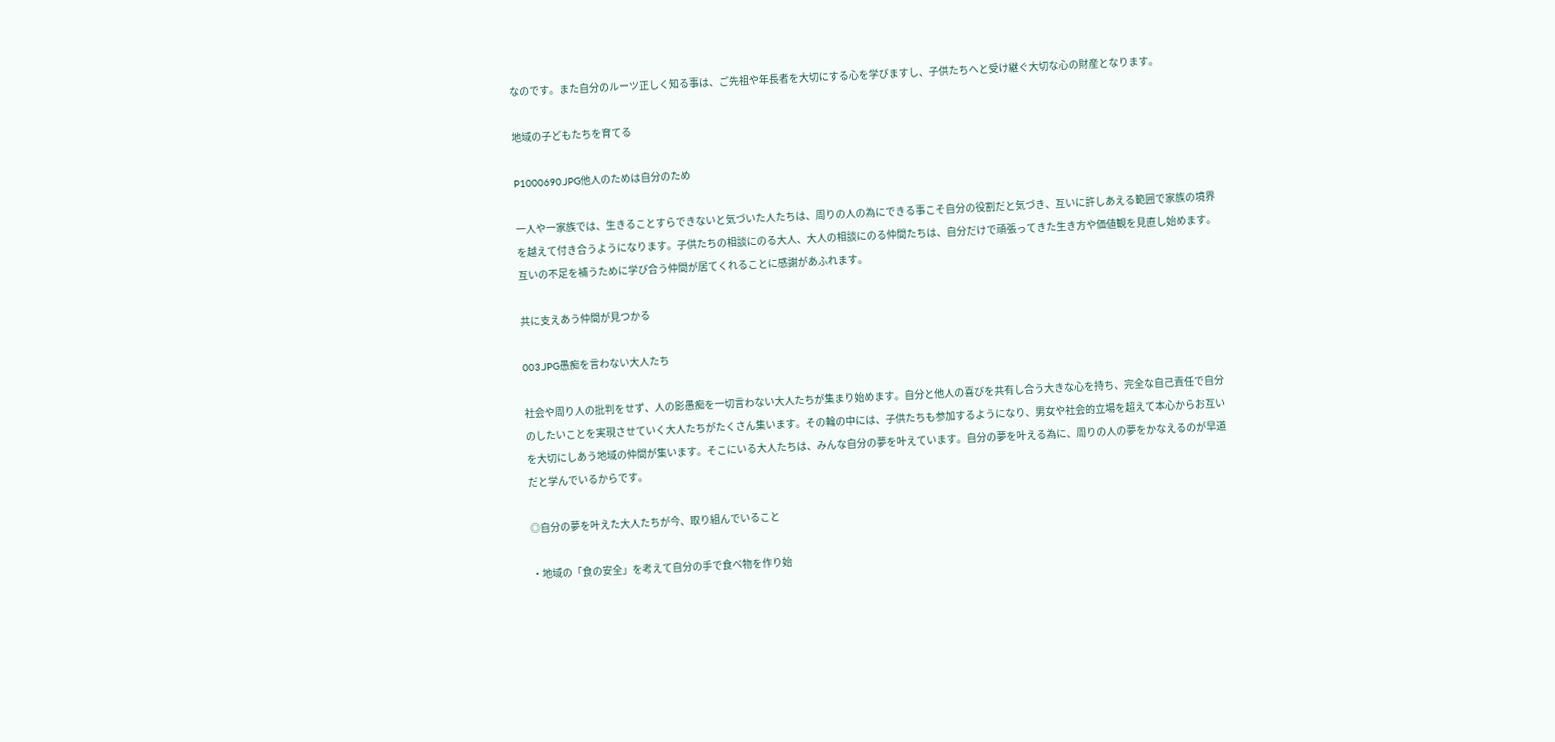なのです。また自分のルーツ正しく知る事は、ご先祖や年長者を大切にする心を学びますし、子供たちへと受け継ぐ大切な心の財産となります。

地域の子どもたちを育てる

P1000690.JPG他人のためは自分のため

一人や一家族では、生きることすらできないと気づいた人たちは、周りの人の為にできる事こそ自分の役割だと気づき、互いに許しあえる範囲で家族の境界を越えて付き合うようになります。子供たちの相談にのる大人、大人の相談にのる仲間たちは、自分だけで頑張ってきた生き方や価値観を見直し始めます。互いの不足を補うために学び合う仲間が居てくれることに感謝があふれます。

共に支えあう仲間が見つかる

003.JPG愚痴を言わない大人たち

社会や周り人の批判をせず、人の影愚痴を一切言わない大人たちが集まり始めます。自分と他人の喜びを共有し合う大きな心を持ち、完全な自己責任で自分のしたいことを実現させていく大人たちがたくさん集います。その輪の中には、子供たちも参加するようになり、男女や社会的立場を超えて本心からお互いを大切にしあう地域の仲間が集います。そこにいる大人たちは、みんな自分の夢を叶えています。自分の夢を叶える為に、周りの人の夢をかなえるのが早道だと学んでいるからです。

◎自分の夢を叶えた大人たちが今、取り組んでいること

・地域の「食の安全」を考えて自分の手で食べ物を作り始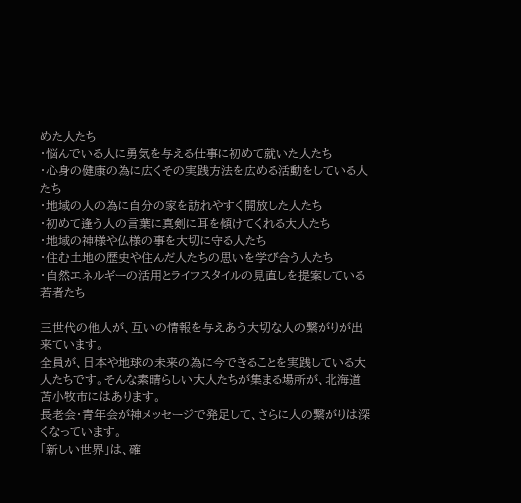めた人たち
・悩んでいる人に勇気を与える仕事に初めて就いた人たち
・心身の健康の為に広くその実践方法を広める活動をしている人たち
・地域の人の為に自分の家を訪れやすく開放した人たち
・初めて逢う人の言葉に真剣に耳を傾けてくれる大人たち
・地域の神様や仏様の事を大切に守る人たち
・住む土地の歴史や住んだ人たちの思いを学び合う人たち
・自然エネルギーの活用とライフスタイルの見直しを提案している若者たち

三世代の他人が、互いの情報を与えあう大切な人の繋がりが出来ています。
全員が、日本や地球の未来の為に今できることを実践している大人たちです。そんな素晴らしい大人たちが集まる場所が、北海道苫小牧市にはあります。
長老会・青年会が神メッセージで発足して、さらに人の繋がりは深くなっています。
「新しい世界」は、確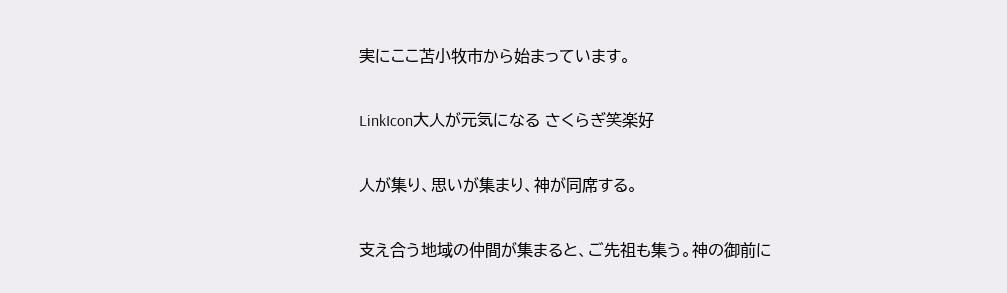実にここ苫小牧市から始まっています。

LinkIcon大人が元気になる さくらぎ笑楽好

人が集り、思いが集まり、神が同席する。

支え合う地域の仲間が集まると、ご先祖も集う。神の御前に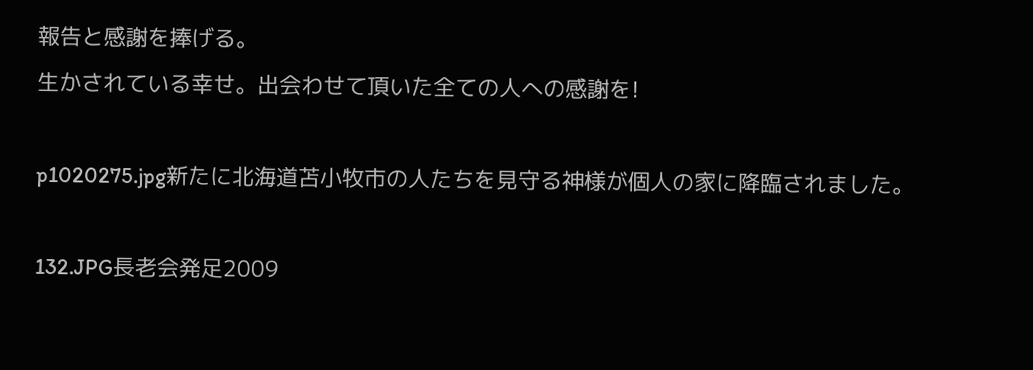報告と感謝を捧げる。
生かされている幸せ。出会わせて頂いた全ての人への感謝を!

p1020275.jpg新たに北海道苫小牧市の人たちを見守る神様が個人の家に降臨されました。

132.JPG長老会発足2009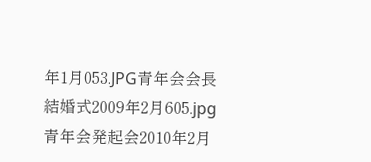年1月053.JPG青年会会長結婚式2009年2月605.jpg青年会発起会2010年2月